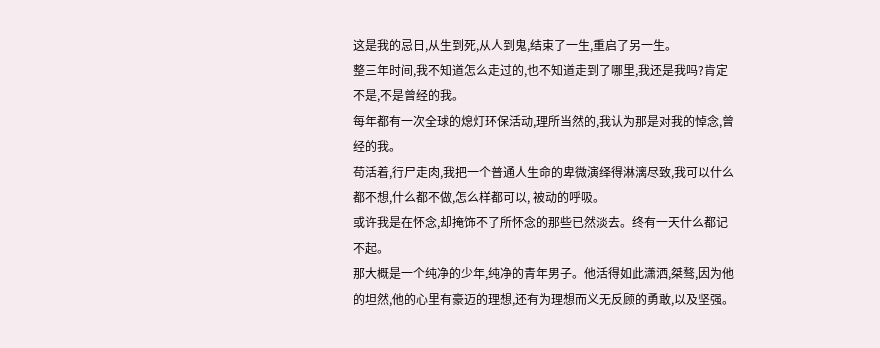这是我的忌日,从生到死,从人到鬼,结束了一生,重启了另一生。
整三年时间,我不知道怎么走过的,也不知道走到了哪里,我还是我吗?肯定不是,不是曾经的我。
每年都有一次全球的熄灯环保活动,理所当然的,我认为那是对我的悼念,曾经的我。
苟活着,行尸走肉,我把一个普通人生命的卑微演绎得淋漓尽致,我可以什么都不想,什么都不做,怎么样都可以, 被动的呼吸。
或许我是在怀念,却掩饰不了所怀念的那些已然淡去。终有一天什么都记不起。
那大概是一个纯净的少年,纯净的青年男子。他活得如此潇洒,桀骜,因为他的坦然,他的心里有豪迈的理想,还有为理想而义无反顾的勇敢,以及坚强。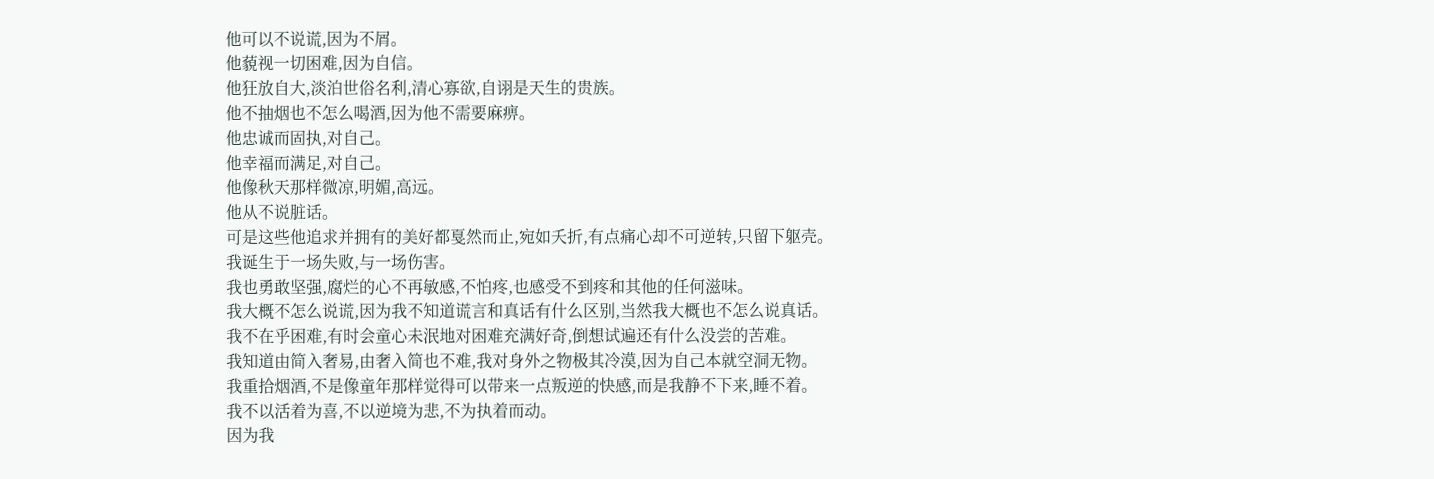他可以不说谎,因为不屑。
他藐视一切困难,因为自信。
他狂放自大,淡泊世俗名利,清心寡欲,自诩是天生的贵族。
他不抽烟也不怎么喝酒,因为他不需要麻痹。
他忠诚而固执,对自己。
他幸福而满足,对自己。
他像秋天那样微凉,明媚,高远。
他从不说脏话。
可是这些他追求并拥有的美好都戛然而止,宛如夭折,有点痛心却不可逆转,只留下躯壳。
我诞生于一场失败,与一场伤害。
我也勇敢坚强,腐烂的心不再敏感,不怕疼,也感受不到疼和其他的任何滋味。
我大概不怎么说谎,因为我不知道谎言和真话有什么区别,当然我大概也不怎么说真话。
我不在乎困难,有时会童心未泯地对困难充满好奇,倒想试遍还有什么没尝的苦难。
我知道由简入奢易,由奢入简也不难,我对身外之物极其冷漠,因为自己本就空洞无物。
我重拾烟酒,不是像童年那样觉得可以带来一点叛逆的快感,而是我静不下来,睡不着。
我不以活着为喜,不以逆境为悲,不为执着而动。
因为我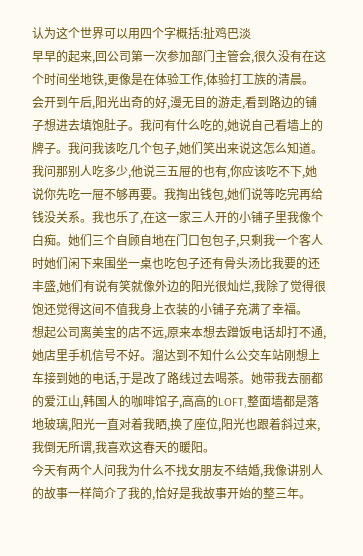认为这个世界可以用四个字概括:扯鸡巴淡
早早的起来,回公司第一次参加部门主管会,很久没有在这个时间坐地铁,更像是在体验工作,体验打工族的清晨。
会开到午后,阳光出奇的好,漫无目的游走,看到路边的铺子想进去填饱肚子。我问有什么吃的,她说自己看墙上的牌子。我问我该吃几个包子,她们笑出来说这怎么知道。我问那别人吃多少,他说三五屉的也有,你应该吃不下,她说你先吃一屉不够再要。我掏出钱包,她们说等吃完再给钱没关系。我也乐了,在这一家三人开的小铺子里我像个白痴。她们三个自顾自地在门口包包子,只剩我一个客人时她们闲下来围坐一桌也吃包子还有骨头汤比我要的还丰盛,她们有说有笑就像外边的阳光很灿烂,我除了觉得很饱还觉得这间不值我身上衣装的小铺子充满了幸福。
想起公司离美宝的店不远,原来本想去蹭饭电话却打不通,她店里手机信号不好。溜达到不知什么公交车站刚想上车接到她的电话,于是改了路线过去喝茶。她带我去丽都的爱江山,韩国人的咖啡馆子,高高的LOFT,整面墙都是落地玻璃,阳光一直对着我晒,换了座位,阳光也跟着斜过来,我倒无所谓,我喜欢这春天的暖阳。
今天有两个人问我为什么不找女朋友不结婚,我像讲别人的故事一样简介了我的,恰好是我故事开始的整三年。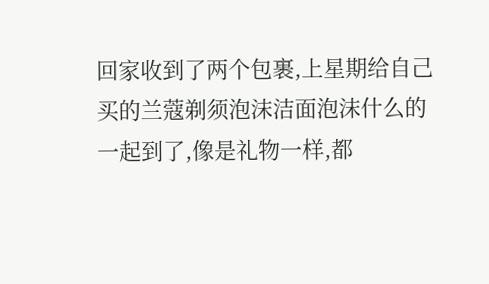回家收到了两个包裹,上星期给自己买的兰蔻剃须泡沫洁面泡沫什么的一起到了,像是礼物一样,都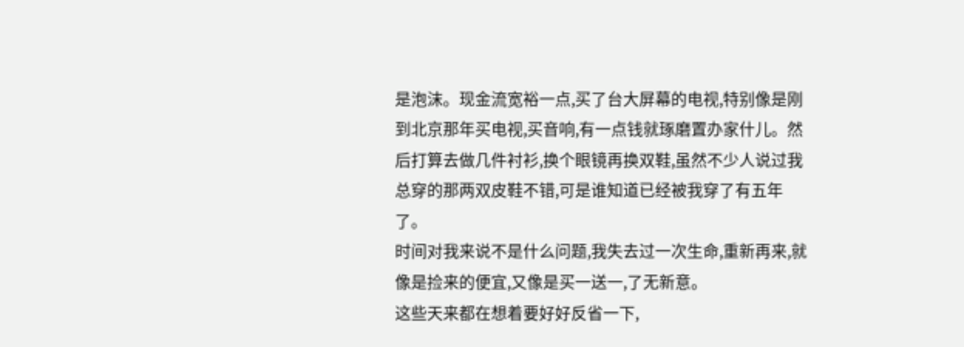是泡沫。现金流宽裕一点,买了台大屏幕的电视,特别像是刚到北京那年买电视,买音响,有一点钱就琢磨置办家什儿。然后打算去做几件衬衫,换个眼镜再换双鞋,虽然不少人说过我总穿的那两双皮鞋不错,可是谁知道已经被我穿了有五年了。
时间对我来说不是什么问题,我失去过一次生命,重新再来,就像是捡来的便宜,又像是买一送一,了无新意。
这些天来都在想着要好好反省一下,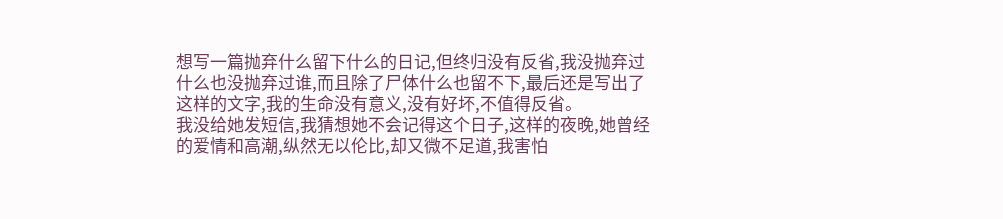想写一篇抛弃什么留下什么的日记,但终归没有反省,我没抛弃过什么也没抛弃过谁,而且除了尸体什么也留不下,最后还是写出了这样的文字,我的生命没有意义,没有好坏,不值得反省。
我没给她发短信,我猜想她不会记得这个日子,这样的夜晚,她曾经的爱情和高潮,纵然无以伦比,却又微不足道,我害怕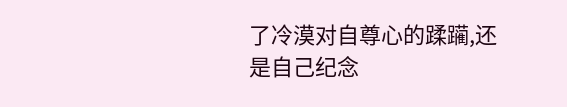了冷漠对自尊心的蹂躏,还是自己纪念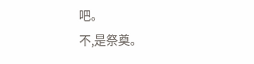吧。
不,是祭奠。